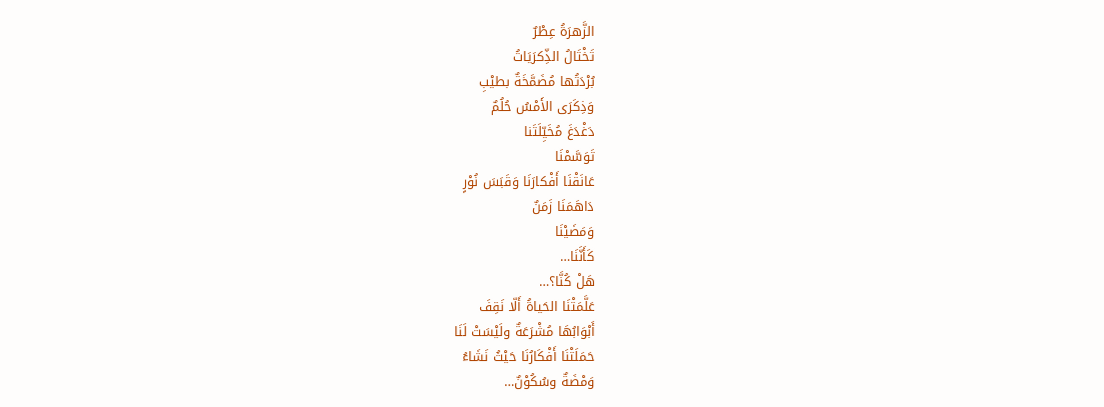الزَّهرَةُ عِطْرٌ
تَخْتَالُ الذِّكرَيَاتُ
بُرْدَتُها مُضَمَّخَةٌ بطيْبِ
وَذِكَرَى الأَمْسُ حُلُمٌ
دَغْدَغَ مُخَيِّلَتَنا
تَوَسَّمْنَا
عَانَقْنَا أَفْكارَنَا وَقَبَسَ نُوْرٍ
دَاهَمَنَا زَمَنٌ
وَمَضَيْنَا
كَأَنَّنَا…
هَلْ كُنَّا؟…
عَلَّمَتْنَا الحَياةُ أَلّا نَقِفَ
أَبْوَابُهَا مُشْرَعَةٌ ولَيْسَتْ لَنَا
حَمَلَتْنَا أَفْكَارُنَا حَيْثُ نَشَاءُ
وَمْضَةٌ وسُكُوْنٌ…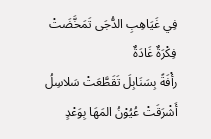فِي غَيَاهِبِ الدُّجَى تَمَخَّضَتْ
فِكْرَةٌ غَادَةٌ
رأْفَةً بِسَنَابِلَ تَقَطَّعَتْ سَلاسِلُ
أَشْرَقَتْ عُيُوْنُ المَهَا بِوَعْدٍ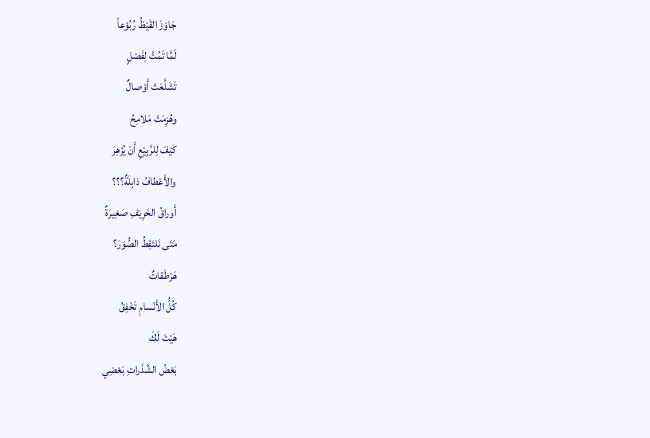جَاوَزَ القَيْظُ رُبُوْعاً
لَمَّا تَمُتَّ لِفَصْلٍ
تَشَلَّعَتْ أَوْصالٌ
وهُزِمَتْ مَلامِحُ
كَيْفَ لِلرَّبِيْعِ أَنْ يُزْهِرَ
والأَعْطافُ ذابِلَةٌ؟؟؟
أَوراقُ الخَرِيْفِ صَغِيرَةٌ
مَتَى نَلتَقِطُ الصُّوَرَ؟
هَرْطَقاتٌ
كُلُّ الأَنْسامِ تَخْفِقُ
هَيْتَ لَكَ
بَعْضُ الشَّذَراتِ بَعْضِي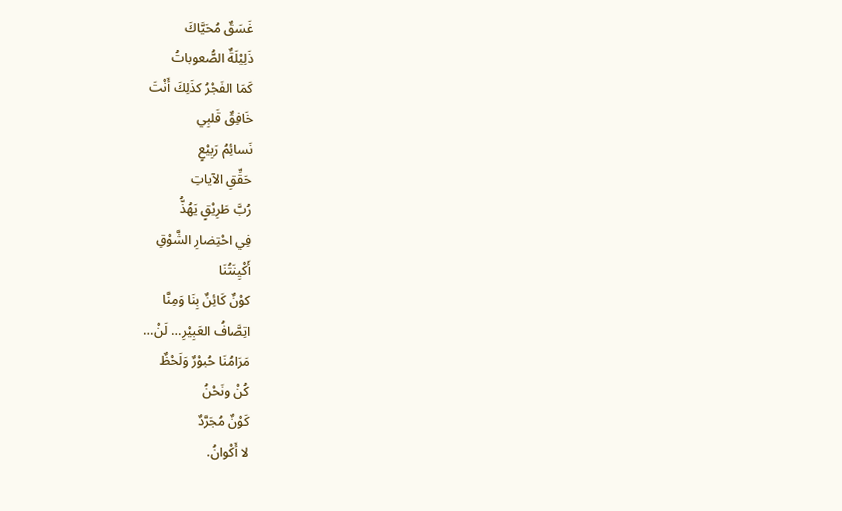غَسَقٌ مُحَيَّاكَ
ذَلِيْلَةٌ الصُّعوباتُ
كَمَا الفَجْرُ كذَلِكَ أَنْتَ
خَافِقٌ قَلبِي
نَسائِمُ رَبِيْعٍ
حَقِّقِ الآياتِ
رُبَّ طَرِيْقٍ يَهُذُّ
فِي احْتِضارِ الشَّوْقِ
أَكْيِنَتُنَا
كوْنٌ كَائِنٌ بِنَا وَمِنَّا
اتِصَّافُ العَبِيْرِ… لَنْ…
مَرَامُنَا حُبوْرٌ وَلَحْظٌ
كُنْ ونَحْنُ
كَوْنٌ مُجَرَّدٌ
لا أَكْوانُ.